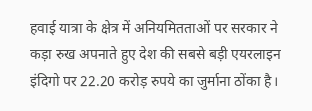हवाई यात्रा के क्षेत्र में अनियमितताओं पर सरकार ने कड़ा रुख अपनाते हुए देश की सबसे बड़ी एयरलाइन इंदिगो पर 22.20 करोड़ रुपये का जुर्माना ठोंका है।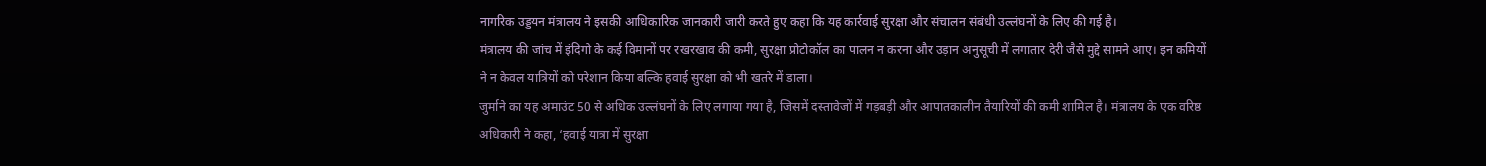नागरिक उड्डयन मंत्रालय ने इसकी आधिकारिक जानकारी जारी करते हुए कहा कि यह कार्रवाई सुरक्षा और संचालन संबंधी उल्लंघनों के लिए की गई है।
मंत्रालय की जांच में इंदिगो के कई विमानों पर रखरखाव की कमी, सुरक्षा प्रोटोकॉल का पालन न करना और उड़ान अनुसूची में लगातार देरी जैसे मुद्दे सामने आए। इन कमियों ने न केवल यात्रियों को परेशान किया बल्कि हवाई सुरक्षा को भी खतरे में डाला।
जुर्माने का यह अमाउंट 50 से अधिक उल्लंघनों के लिए लगाया गया है, जिसमें दस्तावेजों में गड़बड़ी और आपातकालीन तैयारियों की कमी शामिल है। मंत्रालय के एक वरिष्ठ अधिकारी ने कहा, ‘हवाई यात्रा में सुरक्षा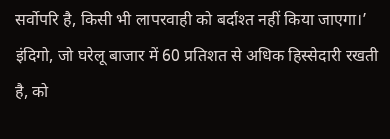सर्वोपरि है, किसी भी लापरवाही को बर्दाश्त नहीं किया जाएगा।’
इंदिगो, जो घरेलू बाजार में 60 प्रतिशत से अधिक हिस्सेदारी रखती है, को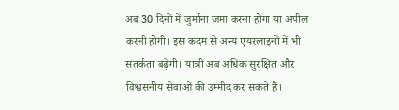अब 30 दिनों में जुर्माना जमा करना होगा या अपील करनी होगी। इस कदम से अन्य एयरलाइनों में भी सतर्कता बढ़ेगी। यात्री अब अधिक सुरक्षित और विश्वसनीय सेवाओं की उम्मीद कर सकते हैं।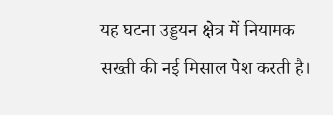यह घटना उड्डयन क्षेत्र में नियामक सख्ती की नई मिसाल पेश करती है।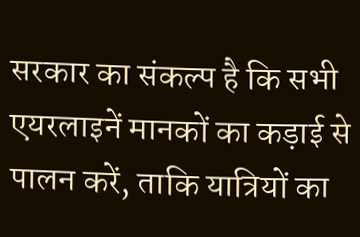सरकार का संकल्प है कि सभी एयरलाइनें मानकों का कड़ाई से पालन करें, ताकि यात्रियों का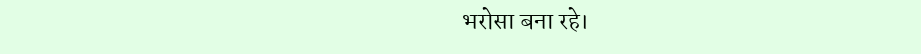भरोसा बना रहे।